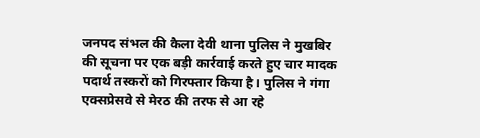जनपद संभल की कैला देवी थाना पुलिस ने मुखबिर की सूचना पर एक बड़ी कार्रवाई करते हुए चार मादक पदार्थ तस्करों को गिरफ्तार किया है। पुलिस ने गंगा एक्सप्रेसवे से मेरठ की तरफ से आ रहे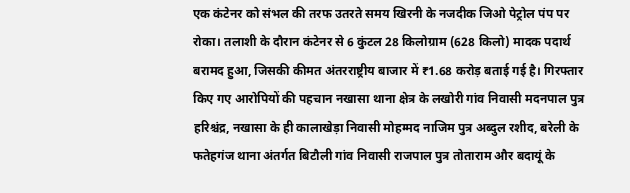एक कंटेनर को संभल की तरफ उतरते समय खिरनी के नजदीक जिओ पेट्रोल पंप पर रोका। तलाशी के दौरान कंटेनर से 6 कुंटल 28 किलोग्राम (628 किलो) मादक पदार्थ बरामद हुआ, जिसकी कीमत अंतरराष्ट्रीय बाजार में ₹1.68 करोड़ बताई गई है। गिरफ्तार किए गए आरोपियों की पहचान नखासा थाना क्षेत्र के लखोरी गांव निवासी मदनपाल पुत्र हरिश्चंद्र, नखासा के ही कालाखेड़ा निवासी मोहम्मद नाजिम पुत्र अब्दुल रशीद, बरेली के फतेहगंज थाना अंतर्गत बिटौली गांव निवासी राजपाल पुत्र तोताराम और बदायूं के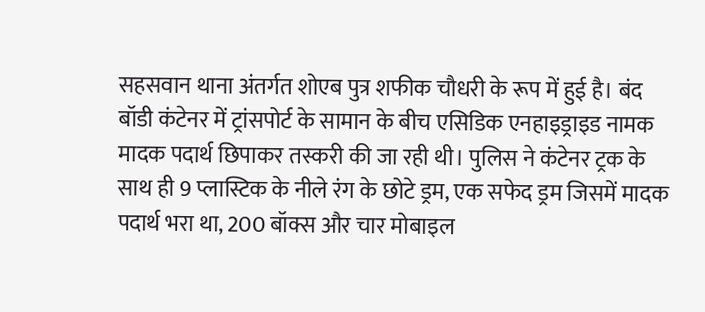सहसवान थाना अंतर्गत शोएब पुत्र शफीक चौधरी के रूप में हुई है। बंद बॉडी कंटेनर में ट्रांसपोर्ट के सामान के बीच एसिडिक एनहाइड्राइड नामक मादक पदार्थ छिपाकर तस्करी की जा रही थी। पुलिस ने कंटेनर ट्रक के साथ ही 9 प्लास्टिक के नीले रंग के छोटे ड्रम, एक सफेद ड्रम जिसमें मादक पदार्थ भरा था, 200 बॉक्स और चार मोबाइल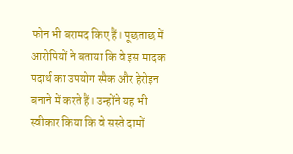फोन भी बरामद किए हैं। पूछताछ में आरोपियों ने बताया कि वे इस मादक पदार्थ का उपयोग स्मैक और हेरोइन बनाने में करते हैं। उन्होंने यह भी स्वीकार किया कि वे सस्ते दामों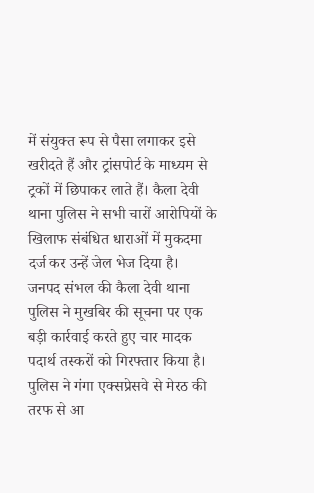में संयुक्त रूप से पैसा लगाकर इसे खरीदते हैं और ट्रांसपोर्ट के माध्यम से ट्रकों में छिपाकर लाते हैं। कैला देवी थाना पुलिस ने सभी चारों आरोपियों के खिलाफ संबंधित धाराओं में मुकदमा दर्ज कर उन्हें जेल भेज दिया है।
जनपद संभल की कैला देवी थाना पुलिस ने मुखबिर की सूचना पर एक बड़ी कार्रवाई करते हुए चार मादक पदार्थ तस्करों को गिरफ्तार किया है। पुलिस ने गंगा एक्सप्रेसवे से मेरठ की तरफ से आ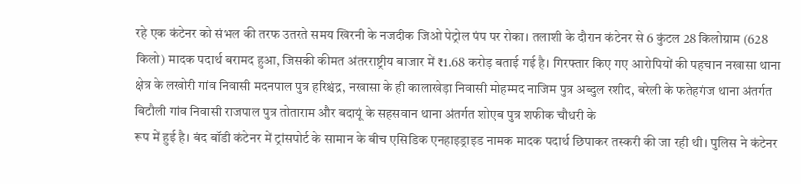रहे एक कंटेनर को संभल की तरफ उतरते समय खिरनी के नजदीक जिओ पेट्रोल पंप पर रोका। तलाशी के दौरान कंटेनर से 6 कुंटल 28 किलोग्राम (628 किलो) मादक पदार्थ बरामद हुआ, जिसकी कीमत अंतरराष्ट्रीय बाजार में ₹1.68 करोड़ बताई गई है। गिरफ्तार किए गए आरोपियों की पहचान नखासा थाना क्षेत्र के लखोरी गांव निवासी मदनपाल पुत्र हरिश्चंद्र, नखासा के ही कालाखेड़ा निवासी मोहम्मद नाजिम पुत्र अब्दुल रशीद, बरेली के फतेहगंज थाना अंतर्गत बिटौली गांव निवासी राजपाल पुत्र तोताराम और बदायूं के सहसवान थाना अंतर्गत शोएब पुत्र शफीक चौधरी के
रूप में हुई है। बंद बॉडी कंटेनर में ट्रांसपोर्ट के सामान के बीच एसिडिक एनहाइड्राइड नामक मादक पदार्थ छिपाकर तस्करी की जा रही थी। पुलिस ने कंटेनर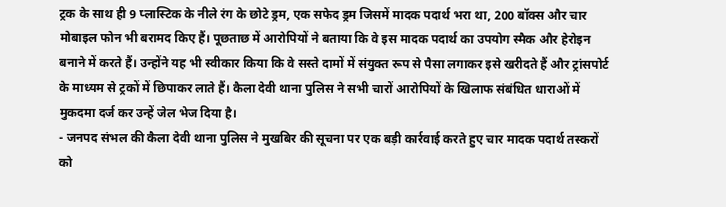ट्रक के साथ ही 9 प्लास्टिक के नीले रंग के छोटे ड्रम, एक सफेद ड्रम जिसमें मादक पदार्थ भरा था, 200 बॉक्स और चार मोबाइल फोन भी बरामद किए हैं। पूछताछ में आरोपियों ने बताया कि वे इस मादक पदार्थ का उपयोग स्मैक और हेरोइन बनाने में करते हैं। उन्होंने यह भी स्वीकार किया कि वे सस्ते दामों में संयुक्त रूप से पैसा लगाकर इसे खरीदते हैं और ट्रांसपोर्ट के माध्यम से ट्रकों में छिपाकर लाते हैं। कैला देवी थाना पुलिस ने सभी चारों आरोपियों के खिलाफ संबंधित धाराओं में मुकदमा दर्ज कर उन्हें जेल भेज दिया है।
- जनपद संभल की कैला देवी थाना पुलिस ने मुखबिर की सूचना पर एक बड़ी कार्रवाई करते हुए चार मादक पदार्थ तस्करों को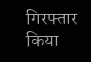गिरफ्तार किया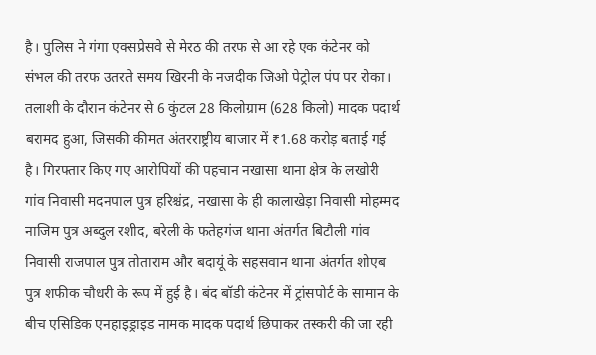है। पुलिस ने गंगा एक्सप्रेसवे से मेरठ की तरफ से आ रहे एक कंटेनर को संभल की तरफ उतरते समय खिरनी के नजदीक जिओ पेट्रोल पंप पर रोका। तलाशी के दौरान कंटेनर से 6 कुंटल 28 किलोग्राम (628 किलो) मादक पदार्थ बरामद हुआ, जिसकी कीमत अंतरराष्ट्रीय बाजार में ₹1.68 करोड़ बताई गई है। गिरफ्तार किए गए आरोपियों की पहचान नखासा थाना क्षेत्र के लखोरी गांव निवासी मदनपाल पुत्र हरिश्चंद्र, नखासा के ही कालाखेड़ा निवासी मोहम्मद नाजिम पुत्र अब्दुल रशीद, बरेली के फतेहगंज थाना अंतर्गत बिटौली गांव निवासी राजपाल पुत्र तोताराम और बदायूं के सहसवान थाना अंतर्गत शोएब पुत्र शफीक चौधरी के रूप में हुई है। बंद बॉडी कंटेनर में ट्रांसपोर्ट के सामान के बीच एसिडिक एनहाइड्राइड नामक मादक पदार्थ छिपाकर तस्करी की जा रही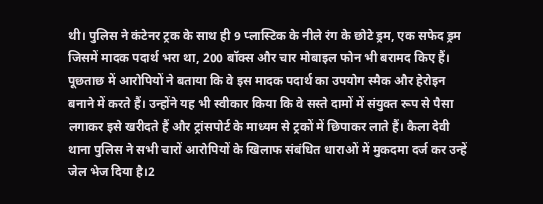थी। पुलिस ने कंटेनर ट्रक के साथ ही 9 प्लास्टिक के नीले रंग के छोटे ड्रम, एक सफेद ड्रम जिसमें मादक पदार्थ भरा था, 200 बॉक्स और चार मोबाइल फोन भी बरामद किए हैं। पूछताछ में आरोपियों ने बताया कि वे इस मादक पदार्थ का उपयोग स्मैक और हेरोइन बनाने में करते हैं। उन्होंने यह भी स्वीकार किया कि वे सस्ते दामों में संयुक्त रूप से पैसा लगाकर इसे खरीदते हैं और ट्रांसपोर्ट के माध्यम से ट्रकों में छिपाकर लाते हैं। कैला देवी थाना पुलिस ने सभी चारों आरोपियों के खिलाफ संबंधित धाराओं में मुकदमा दर्ज कर उन्हें जेल भेज दिया है।2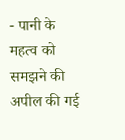- पानी के महत्व को समझने की अपील की गई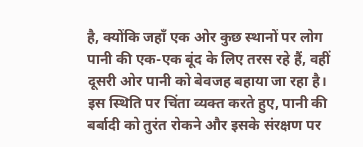है, क्योंकि जहाँ एक ओर कुछ स्थानों पर लोग पानी की एक-एक बूंद के लिए तरस रहे हैं, वहीं दूसरी ओर पानी को बेवजह बहाया जा रहा है। इस स्थिति पर चिंता व्यक्त करते हुए, पानी की बर्बादी को तुरंत रोकने और इसके संरक्षण पर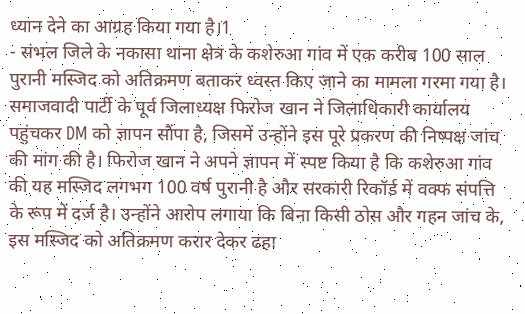ध्यान देने का आग्रह किया गया है।1
- संभल जिले के नकासा थाना क्षेत्र के कशेरुआ गांव में एक करीब 100 साल पुरानी मस्जिद को अतिक्रमण बताकर ध्वस्त किए जाने का मामला गरमा गया है। समाजवादी पार्टी के पूर्व जिलाध्यक्ष फिरोज खान ने जिलाधिकारी कार्यालय पहुंचकर DM को ज्ञापन सौंपा है, जिसमें उन्होंने इस पूरे प्रकरण की निष्पक्ष जांच की मांग की है। फिरोज खान ने अपने ज्ञापन में स्पष्ट किया है कि कशेरुआ गांव की यह मस्जिद लगभग 100 वर्ष पुरानी है और सरकारी रिकॉर्ड में वक्फ संपत्ति के रूप में दर्ज है। उन्होंने आरोप लगाया कि बिना किसी ठोस और गहन जांच के, इस मस्जिद को अतिक्रमण करार देकर ढहा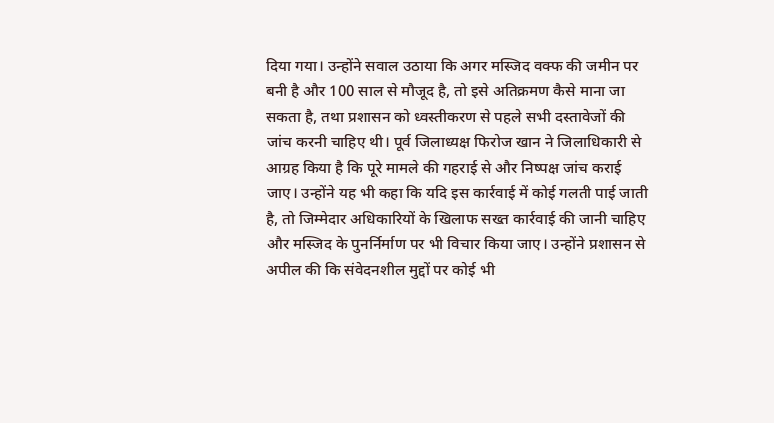दिया गया। उन्होंने सवाल उठाया कि अगर मस्जिद वक्फ की जमीन पर बनी है और 100 साल से मौजूद है, तो इसे अतिक्रमण कैसे माना जा सकता है, तथा प्रशासन को ध्वस्तीकरण से पहले सभी दस्तावेजों की जांच करनी चाहिए थी। पूर्व जिलाध्यक्ष फिरोज खान ने जिलाधिकारी से आग्रह किया है कि पूरे मामले की गहराई से और निष्पक्ष जांच कराई जाए। उन्होंने यह भी कहा कि यदि इस कार्रवाई में कोई गलती पाई जाती है, तो जिम्मेदार अधिकारियों के खिलाफ सख्त कार्रवाई की जानी चाहिए और मस्जिद के पुनर्निर्माण पर भी विचार किया जाए। उन्होंने प्रशासन से अपील की कि संवेदनशील मुद्दों पर कोई भी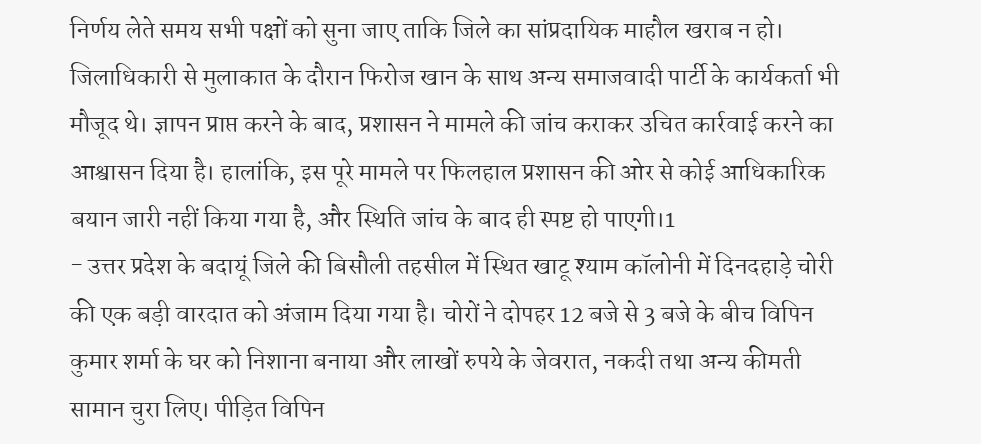निर्णय लेते समय सभी पक्षों को सुना जाए ताकि जिले का सांप्रदायिक माहौल खराब न हो। जिलाधिकारी से मुलाकात के दौरान फिरोज खान के साथ अन्य समाजवादी पार्टी के कार्यकर्ता भी मौजूद थे। ज्ञापन प्राप्त करने के बाद, प्रशासन ने मामले की जांच कराकर उचित कार्रवाई करने का आश्वासन दिया है। हालांकि, इस पूरे मामले पर फिलहाल प्रशासन की ओर से कोई आधिकारिक बयान जारी नहीं किया गया है, और स्थिति जांच के बाद ही स्पष्ट हो पाएगी।1
- उत्तर प्रदेश के बदायूं जिले की बिसौली तहसील में स्थित खाटू श्याम कॉलोनी में दिनदहाड़े चोरी की एक बड़ी वारदात को अंजाम दिया गया है। चोरों ने दोपहर 12 बजे से 3 बजे के बीच विपिन कुमार शर्मा के घर को निशाना बनाया और लाखों रुपये के जेवरात, नकदी तथा अन्य कीमती सामान चुरा लिए। पीड़ित विपिन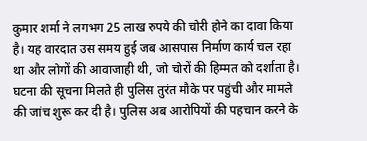कुमार शर्मा ने लगभग 25 लाख रुपये की चोरी होने का दावा किया है। यह वारदात उस समय हुई जब आसपास निर्माण कार्य चल रहा था और लोगों की आवाजाही थी, जो चोरों की हिम्मत को दर्शाता है। घटना की सूचना मिलते ही पुलिस तुरंत मौके पर पहुंची और मामले की जांच शुरू कर दी है। पुलिस अब आरोपियों की पहचान करने के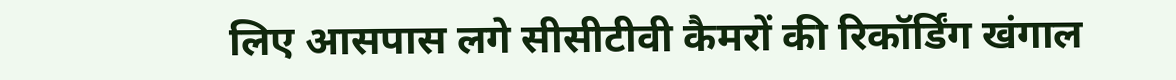लिए आसपास लगे सीसीटीवी कैमरों की रिकॉर्डिंग खंगाल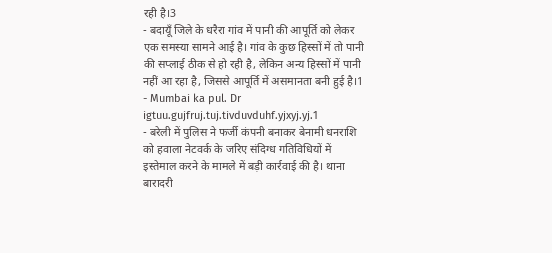रही है।3
- बदायूँ जिले के धरैरा गांव में पानी की आपूर्ति को लेकर एक समस्या सामने आई है। गांव के कुछ हिस्सों में तो पानी की सप्लाई ठीक से हो रही है, लेकिन अन्य हिस्सों में पानी नहीं आ रहा है, जिससे आपूर्ति में असमानता बनी हुई है।1
- Mumbai ka pul. Dr igtuu.gujfruj.tuj.tivduvduhf.yjxyj.yj.1
- बरेली में पुलिस ने फर्जी कंपनी बनाकर बेनामी धनराशि को हवाला नेटवर्क के जरिए संदिग्ध गतिविधियों में इस्तेमाल करने के मामले में बड़ी कार्रवाई की है। थाना बारादरी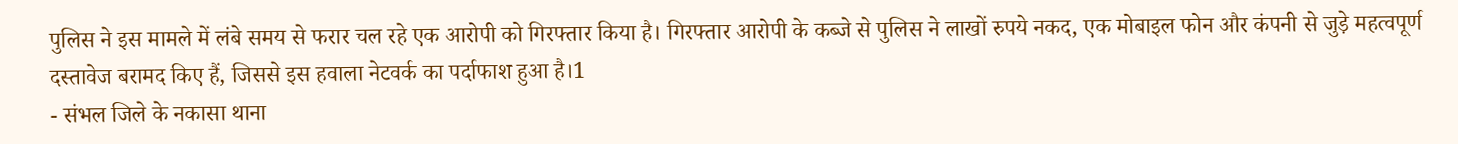पुलिस ने इस मामले में लंबे समय से फरार चल रहे एक आरोपी को गिरफ्तार किया है। गिरफ्तार आरोपी के कब्जे से पुलिस ने लाखों रुपये नकद, एक मोबाइल फोन और कंपनी से जुड़े महत्वपूर्ण दस्तावेज बरामद किए हैं, जिससे इस हवाला नेटवर्क का पर्दाफाश हुआ है।1
- संभल जिले के नकासा थाना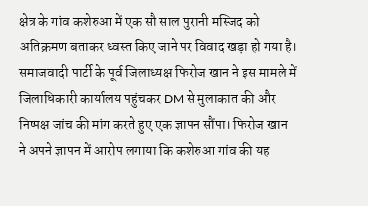क्षेत्र के गांव कशेरुआ में एक सौ साल पुरानी मस्जिद को अतिक्रमण बताकर ध्वस्त किए जाने पर विवाद खड़ा हो गया है। समाजवादी पार्टी के पूर्व जिलाध्यक्ष फिरोज खान ने इस मामले में जिलाधिकारी कार्यालय पहुंचकर DM से मुलाकात की और निष्पक्ष जांच की मांग करते हुए एक ज्ञापन सौंपा। फिरोज खान ने अपने ज्ञापन में आरोप लगाया कि कशेरुआ गांव की यह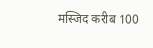मस्जिद करीब 100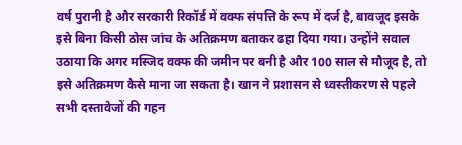वर्ष पुरानी है और सरकारी रिकॉर्ड में वक्फ संपत्ति के रूप में दर्ज है, बावजूद इसके इसे बिना किसी ठोस जांच के अतिक्रमण बताकर ढहा दिया गया। उन्होंने सवाल उठाया कि अगर मस्जिद वक्फ की जमीन पर बनी है और 100 साल से मौजूद है, तो इसे अतिक्रमण कैसे माना जा सकता है। खान ने प्रशासन से ध्वस्तीकरण से पहले सभी दस्तावेजों की गहन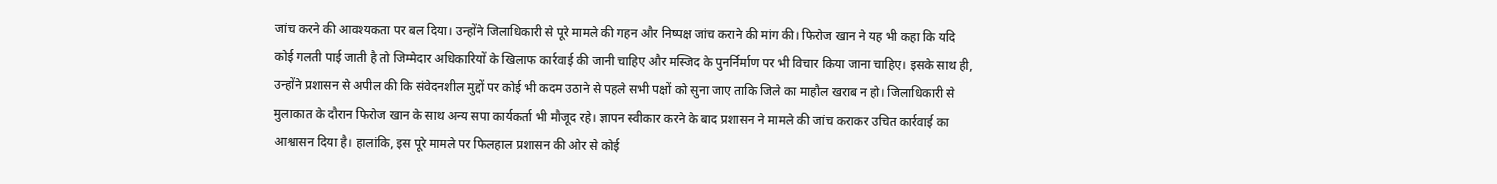जांच करने की आवश्यकता पर बल दिया। उन्होंने जिलाधिकारी से पूरे मामले की गहन और निष्पक्ष जांच कराने की मांग की। फिरोज खान ने यह भी कहा कि यदि कोई गलती पाई जाती है तो जिम्मेदार अधिकारियों के खिलाफ कार्रवाई की जानी चाहिए और मस्जिद के पुनर्निर्माण पर भी विचार किया जाना चाहिए। इसके साथ ही, उन्होंने प्रशासन से अपील की कि संवेदनशील मुद्दों पर कोई भी कदम उठाने से पहले सभी पक्षों को सुना जाए ताकि जिले का माहौल खराब न हो। जिलाधिकारी से मुलाकात के दौरान फिरोज खान के साथ अन्य सपा कार्यकर्ता भी मौजूद रहे। ज्ञापन स्वीकार करने के बाद प्रशासन ने मामले की जांच कराकर उचित कार्रवाई का आश्वासन दिया है। हालांकि, इस पूरे मामले पर फिलहाल प्रशासन की ओर से कोई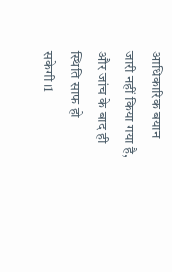आधिकारिक बयान जारी नहीं किया गया है, और जांच के बाद ही स्थिति साफ हो सकेगी।1